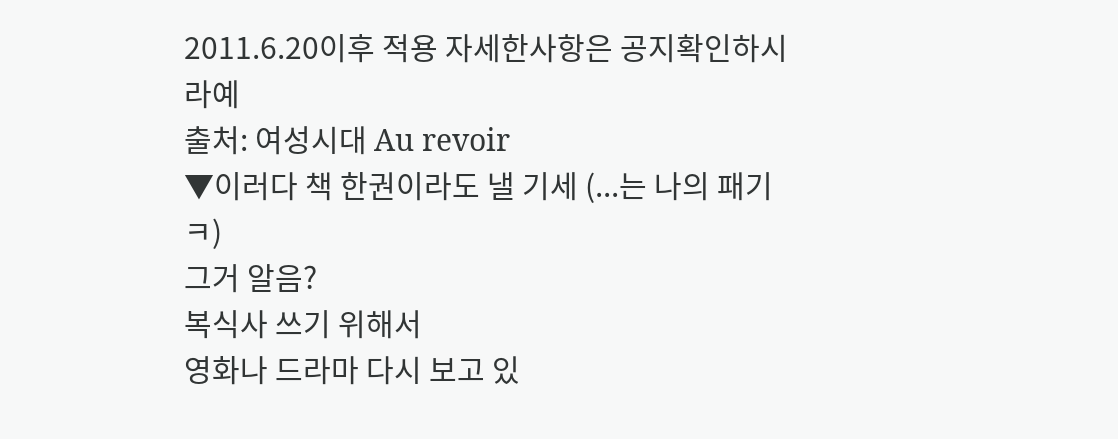2011.6.20이후 적용 자세한사항은 공지확인하시라예
출처: 여성시대 Au revoir
▼이러다 책 한권이라도 낼 기세 (...는 나의 패기ㅋ)
그거 알음?
복식사 쓰기 위해서
영화나 드라마 다시 보고 있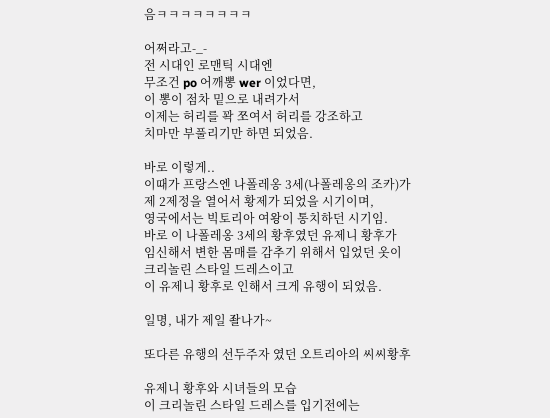음ㅋㅋㅋㅋㅋㅋㅋㅋ

어쩌라고-_-
전 시대인 로맨틱 시대엔
무조건 po 어깨뽕 wer 이었다면,
이 뽕이 점차 밑으로 내려가서
이제는 허리를 꽉 쪼여서 허리를 강조하고
치마만 부풀리기만 하면 되었음.

바로 이렇게..
이때가 프랑스엔 나폴레옹 3세(나폴레옹의 조카)가
제 2제정을 열어서 황제가 되었을 시기이며,
영국에서는 빅토리아 여왕이 통치하던 시기임.
바로 이 나폴레옹 3세의 황후였던 유제니 황후가
임신해서 변한 몸매를 감추기 위해서 입었던 옷이
크리놀린 스타일 드레스이고
이 유제니 황후로 인해서 크게 유행이 되었음.

일명, 내가 제일 좔나가~

또다른 유행의 선두주자 였던 오트리아의 씨씨황후

유제니 황후와 시녀들의 모습
이 크리놀린 스타일 드레스를 입기전에는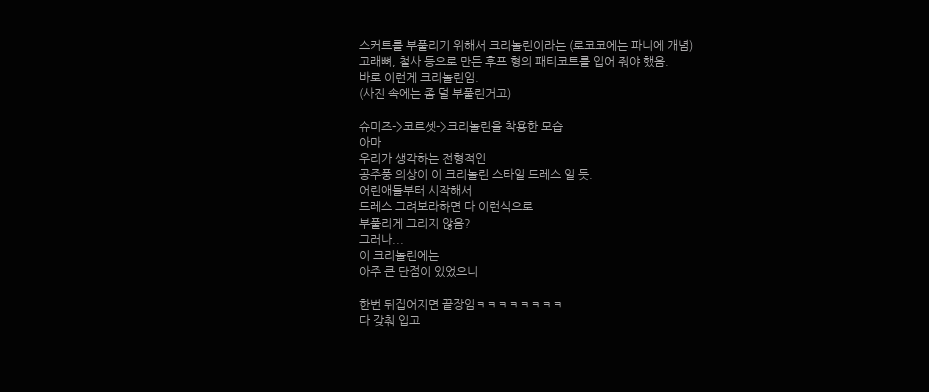스커트를 부풀리기 위해서 크리놀린이라는 (로코코에는 파니에 개념)
고래뼈, 철사 등으로 만든 후프 형의 패티코트를 입어 줘야 했음.
바로 이런게 크리놀린임.
(사진 속에는 좀 덜 부풀린거고)

슈미즈->코르셋->크리놀린을 착용한 모습
아마
우리가 생각하는 전형적인
공주풍 의상이 이 크리놀린 스타일 드레스 일 듯.
어린애들부터 시작해서
드레스 그려보라하면 다 이런식으로
부풀리게 그리지 않음?
그러나...
이 크리놀린에는
아주 큰 단점이 있었으니

한번 뒤집어지면 끝장임ㅋㅋㅋㅋㅋㅋㅋㅋ
다 갖춰 입고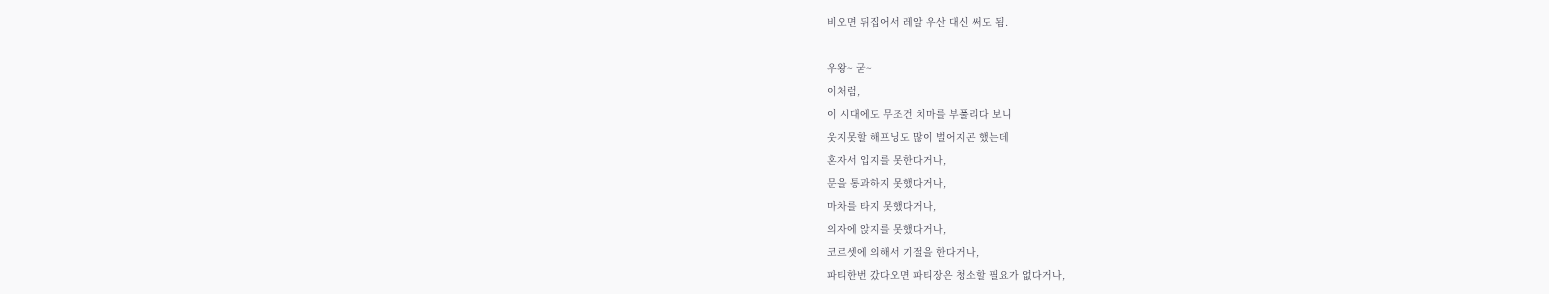비오면 뒤집어서 레알 우산 대신 써도 됨.

우왕~ 굳~
이처럼,
이 시대에도 무조건 치마를 부풀리다 보니
웃지못할 해프닝도 많이 벌어지곤 했는데
혼자서 입지를 못한다거나,
문을 통과하지 못했다거나,
마차를 타지 못했다거나,
의자에 앉지를 못했다거나,
코르셋에 의해서 기절을 한다거나,
파티한번 갔다오면 파티장은 청소할 필요가 없다거나,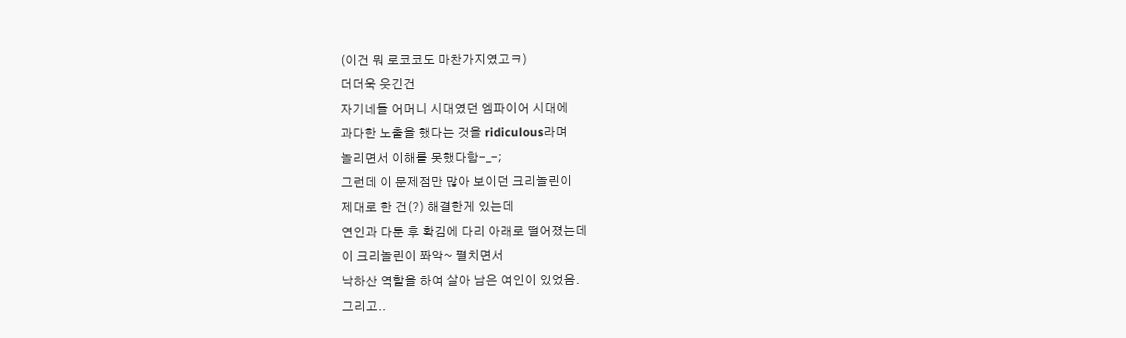(이건 뭐 로코코도 마찬가지였고ㅋ)
더더욱 웃긴건
자기네들 어머니 시대였던 엠파이어 시대에
과다한 노출을 했다는 것을 ridiculous라며
놀리면서 이해를 못했다함-_-;
그런데 이 문제점만 많아 보이던 크리놀린이
제대로 한 건(?) 해결한게 있는데
연인과 다툰 후 확김에 다리 아래로 떨어졌는데
이 크리놀린이 쫘악~ 펼치면서
낙하산 역할을 하여 살아 남은 여인이 있었음.
그리고..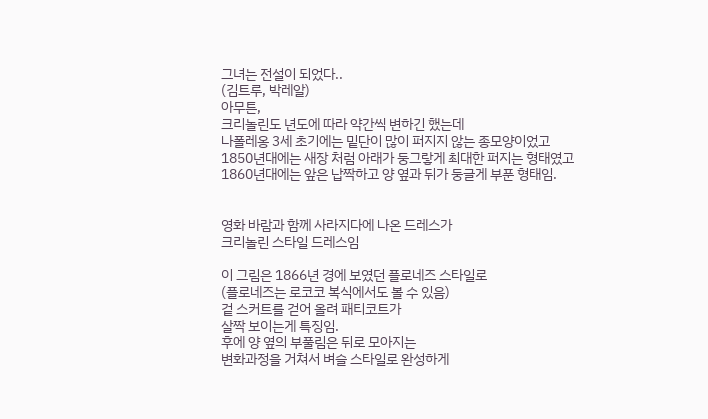그녀는 전설이 되었다..
(김트루, 박레알)
아무튼,
크리놀린도 년도에 따라 약간씩 변하긴 했는데
나폴레옹 3세 초기에는 밑단이 많이 퍼지지 않는 종모양이었고
1850년대에는 새장 처럼 아래가 둥그랗게 최대한 퍼지는 형태였고
1860년대에는 앞은 납짝하고 양 옆과 뒤가 둥글게 부푼 형태임.


영화 바람과 함께 사라지다에 나온 드레스가
크리놀린 스타일 드레스임

이 그림은 1866년 경에 보였던 플로네즈 스타일로
(플로네즈는 로코코 복식에서도 볼 수 있음)
겉 스커트를 걷어 올려 패티코트가
살짝 보이는게 특징임.
후에 양 옆의 부풀림은 뒤로 모아지는
변화과정을 거쳐서 벼슬 스타일로 완성하게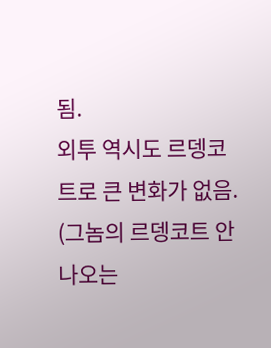됨.
외투 역시도 르뎅코트로 큰 변화가 없음.
(그놈의 르뎅코트 안나오는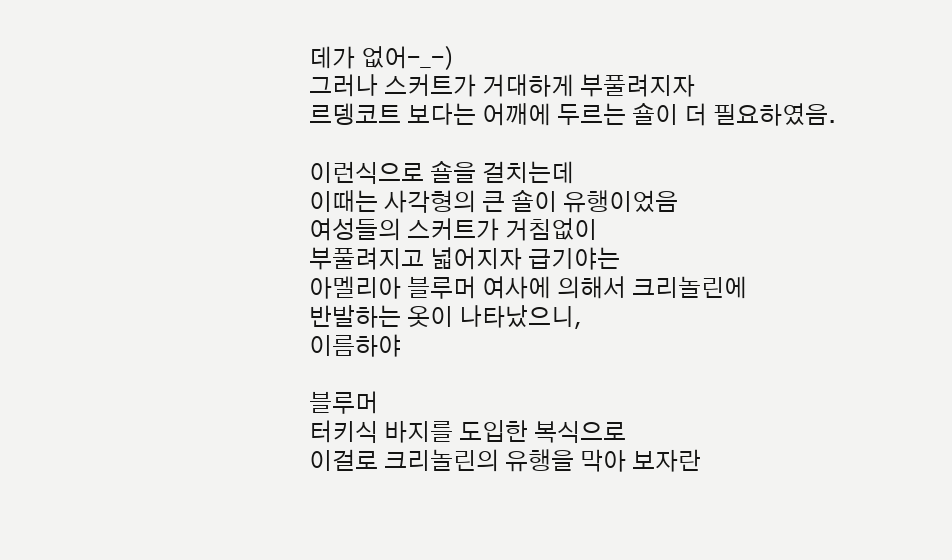데가 없어-_-)
그러나 스커트가 거대하게 부풀려지자
르뎅코트 보다는 어깨에 두르는 숄이 더 필요하였음.

이런식으로 숄을 걸치는데
이때는 사각형의 큰 숄이 유행이었음
여성들의 스커트가 거침없이
부풀려지고 넓어지자 급기야는
아멜리아 블루머 여사에 의해서 크리놀린에
반발하는 옷이 나타났으니,
이름하야

블루머
터키식 바지를 도입한 복식으로
이걸로 크리놀린의 유행을 막아 보자란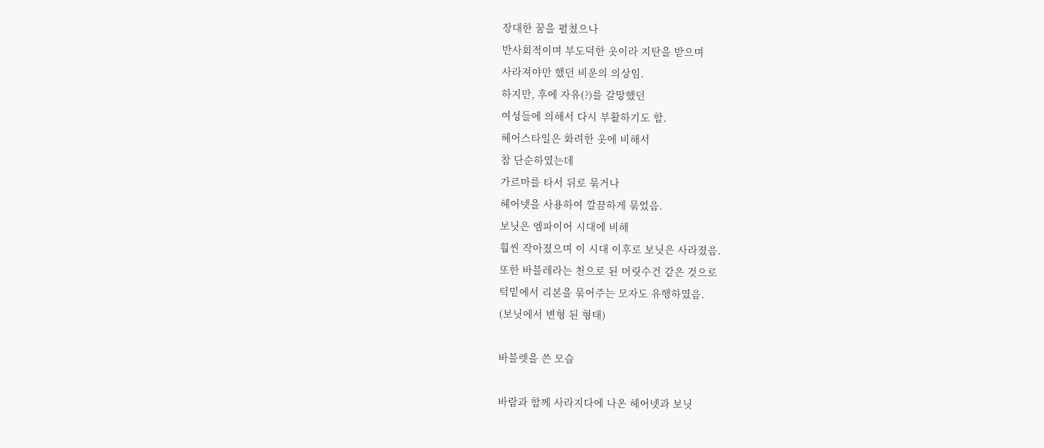장대한 꿈을 펼쳤으나
반사회적이며 부도덕한 옷이라 지탄을 받으며
사라져야만 했던 비운의 의상임.
하지만, 후에 자유(?)를 갈망했던
여성들에 의해서 다시 부활하기도 함.
헤어스타일은 화려한 옷에 비해서
참 단순하였는데
가르마를 타서 뒤로 묶거나
헤어넷을 사용하여 깔끔하게 묶었음.
보닛은 엠파이어 시대에 비해
훨씬 작아졌으며 이 시대 이후로 보닛은 사라졌음.
또한 바블레라는 천으로 된 머릿수건 같은 것으로
턱밑에서 리본을 묶어주는 모자도 유행하였음.
(보닛에서 변형 된 형태)

바블렛을 쓴 모습

바람과 함께 사라지다에 나온 헤어넷과 보닛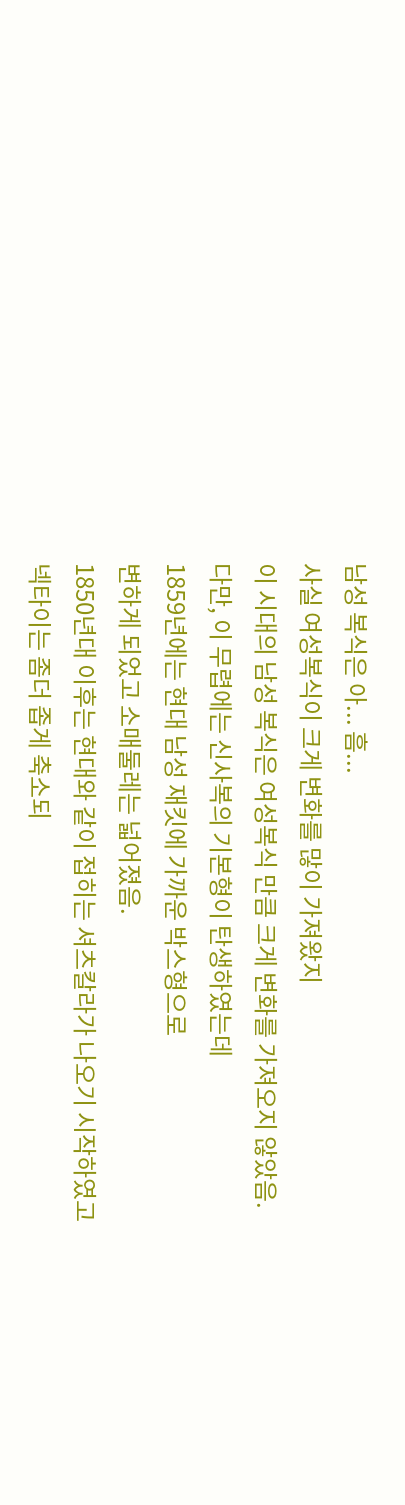남성 복식은 아... 흠...
사실 여성복식이 크게 변화를 많이 가져왔지
이 시대의 남성 복식은 여성복식 만큼 크게 변화를 가져오지 않았음.
다만, 이 무렵에는 신사복의 기본형이 탄생하였는데
1859년에는 현대 남성 재킷에 가까운 박스형으로
변하게 되었고 소매둘레는 넓어졌음.
1850년대 이후는 현대와 같이 접히는 셔츠칼라가 나오기 시작하였고
넥타이는 좀더 좁게 축소되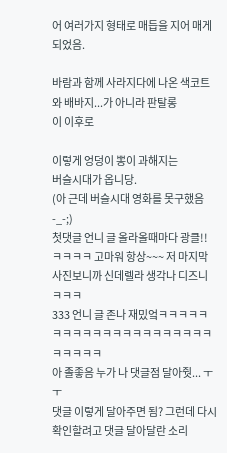어 여러가지 형태로 매듭을 지어 매게 되었음.

바람과 함께 사라지다에 나온 색코트와 배바지...가 아니라 판탈롱
이 이후로

이렇게 엉덩이 뽕이 과해지는
버슬시대가 옵니당.
(아 근데 버슬시대 영화를 못구했음-_-;)
첫댓글 언니 글 올라올때마다 광클!! ㅋㅋㅋㅋ 고마워 항상~~~ 저 마지막 사진보니까 신데렐라 생각나 디즈니 ㅋㅋㅋ
333 언니 글 존나 재밌엌ㅋㅋㅋㅋㅋㅋㅋㅋㅋㅋㅋㅋㅋㅋㅋㅋㅋㅋㅋㅋㅋㅋㅋㅋㅋㅋ
아 졸좋음 누가 나 댓글점 달아줫... ㅜㅜ
댓글 이렇게 달아주면 됨? 그런데 다시 확인할려고 댓글 달아달란 소리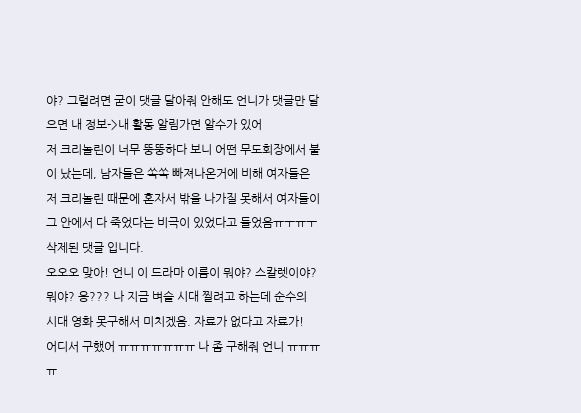야? 그럴려면 굳이 댓글 달아줘 안해도 언니가 댓글만 달으면 내 정보->내 활동 알림가면 알수가 있어
저 크리놀린이 너무 뚱뚱하다 보니 어떤 무도회장에서 불이 났는데, 남자들은 쏙쏙 빠져나온거에 비해 여자들은 저 크리놀린 때문에 혼자서 밖을 나가질 못해서 여자들이 그 안에서 다 죽었다는 비극이 있었다고 들었음ㅠㅜㅠㅜ
삭제된 댓글 입니다.
오오오 맞아! 언니 이 드라마 이름이 뭐야? 스칼렛이야? 뭐야? 응??? 나 지금 벼슬 시대 찔려고 하는데 순수의 시대 영화 못구해서 미치겠음. 자료가 없다고 자료가!
어디서 구했어 ㅠㅠㅠㅠㅠㅠㅠ 나 좀 구해줘 언니 ㅠㅠㅠㅠ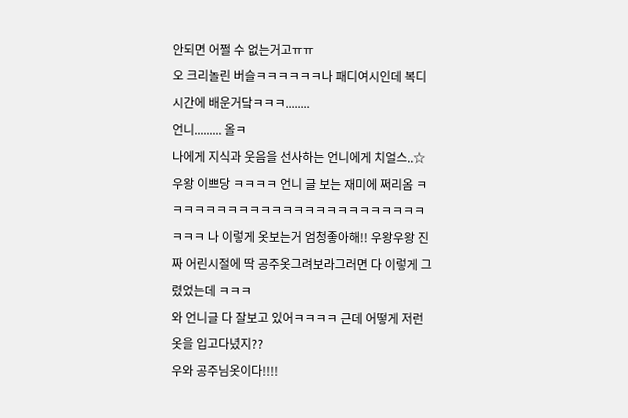안되면 어쩔 수 없는거고ㅠㅠ
오 크리놀린 버슬ㅋㅋㅋㅋㅋㅋ나 패디여시인데 복디시간에 배운거닼ㅋㅋㅋ........
언니......... 올ㅋ
나에게 지식과 웃음을 선사하는 언니에게 치얼스..☆
우왕 이쁘당 ㅋㅋㅋㅋ 언니 글 보는 재미에 쩌리옴 ㅋㅋㅋㅋㅋㅋㅋㅋㅋㅋㅋㅋㅋㅋㅋㅋㅋㅋㅋㅋㅋㅋㅋㅋㅋㅋㅋ 나 이렇게 옷보는거 엄청좋아해!! 우왕우왕 진짜 어린시절에 딱 공주옷그려보라그러면 다 이렇게 그렸었는데 ㅋㅋㅋ
와 언니글 다 잘보고 있어ㅋㅋㅋㅋ 근데 어떻게 저런옷을 입고다녔지??
우와 공주님옷이다!!!!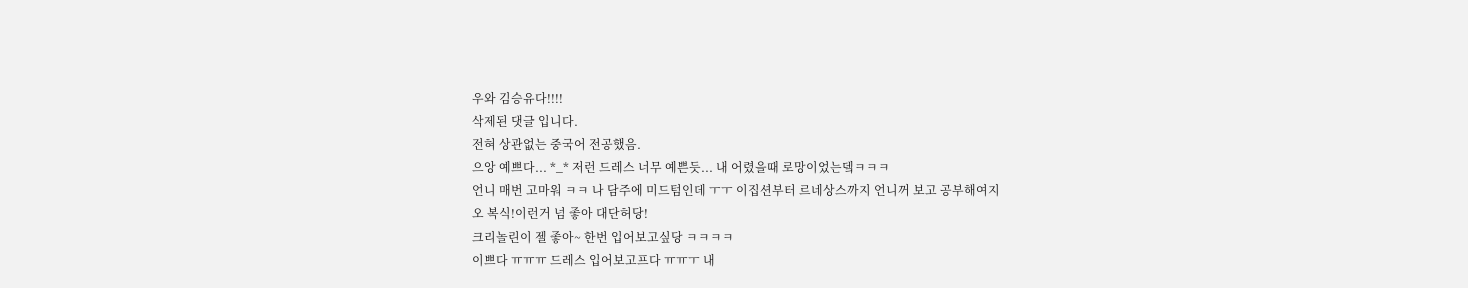우와 김승유다!!!!
삭제된 댓글 입니다.
전혀 상관없는 중국어 전공했음.
으앙 예쁘다... *_* 저런 드레스 너무 예쁜듯... 내 어렸을때 로망이었는뎈ㅋㅋㅋ
언니 매번 고마워 ㅋㅋ 나 담주에 미드텀인데 ㅜㅜ 이집션부터 르네상스까지 언니꺼 보고 공부해여지
오 복식!이런거 넘 좋아 대단허당!
크리놀린이 젤 좋아~ 한번 입어보고싶당 ㅋㅋㅋㅋ
이쁘다 ㅠㅠㅠ 드레스 입어보고프다 ㅠㅠㅜ 내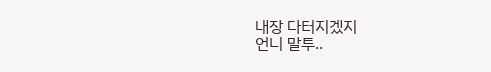내장 다터지겠지
언니 말투..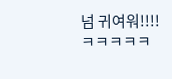넘 귀여워!!!! ㅋㅋㅋㅋㅋ